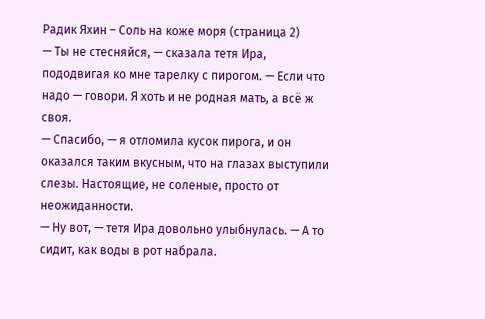Радик Яхин – Соль на коже моря (страница 2)
— Ты не стесняйся, — сказала тетя Ира, пододвигая ко мне тарелку с пирогом. — Если что надо — говори. Я хоть и не родная мать, а всё ж своя.
— Спасибо, — я отломила кусок пирога, и он оказался таким вкусным, что на глазах выступили слезы. Настоящие, не соленые, просто от неожиданности.
— Ну вот, — тетя Ира довольно улыбнулась. — А то сидит, как воды в рот набрала.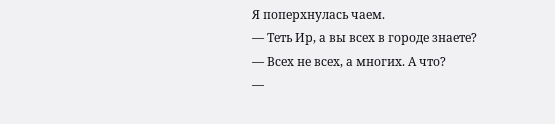Я поперхнулась чаем.
— Теть Ир, а вы всех в городе знаете?
— Всех не всех, а многих. А что?
—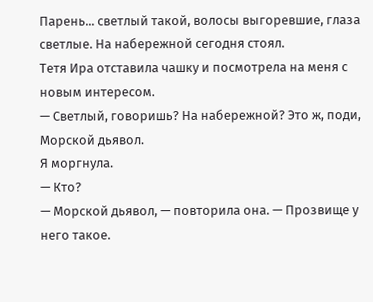Парень... светлый такой, волосы выгоревшие, глаза светлые. На набережной сегодня стоял.
Тетя Ира отставила чашку и посмотрела на меня с новым интересом.
— Светлый, говоришь? На набережной? Это ж, поди, Морской дьявол.
Я моргнула.
— Кто?
— Морской дьявол, — повторила она. — Прозвище у него такое.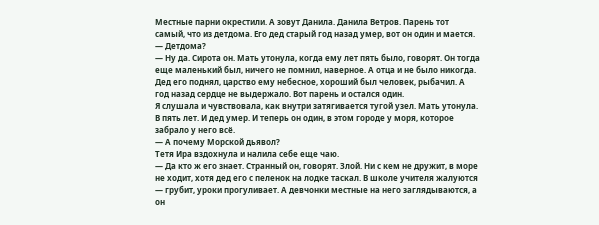Местные парни окрестили. А зовут Данила. Данила Ветров. Парень тот самый, что из детдома. Его дед старый год назад умер, вот он один и мается.
— Детдома?
— Ну да. Сирота он. Мать утонула, когда ему лет пять было, говорят. Он тогда еще маленький был, ничего не помнил, наверное. А отца и не было никогда. Дед его поднял, царство ему небесное, хороший был человек, рыбачил. А год назад сердце не выдержало. Вот парень и остался один.
Я слушала и чувствовала, как внутри затягивается тугой узел. Мать утонула. В пять лет. И дед умер. И теперь он один, в этом городе у моря, которое забрало у него всё.
— А почему Морской дьявол?
Тетя Ира вздохнула и налила себе еще чаю.
— Да кто ж его знает. Странный он, говорят. Злой. Ни с кем не дружит, в море не ходит, хотя дед его с пеленок на лодке таскал. В школе учителя жалуются — грубит, уроки прогуливает. А девчонки местные на него заглядываются, а он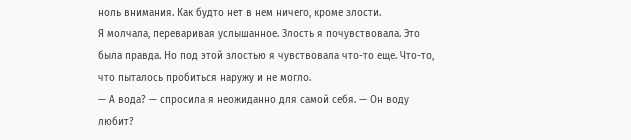ноль внимания. Как будто нет в нем ничего, кроме злости.
Я молчала, переваривая услышанное. Злость я почувствовала. Это была правда. Но под этой злостью я чувствовала что-то еще. Что-то, что пыталось пробиться наружу и не могло.
— А вода? — спросила я неожиданно для самой себя. — Он воду любит?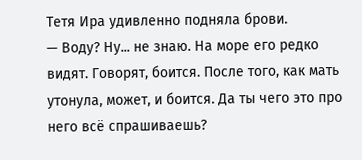Тетя Ира удивленно подняла брови.
— Воду? Ну... не знаю. На море его редко видят. Говорят, боится. После того, как мать утонула, может, и боится. Да ты чего это про него всё спрашиваешь?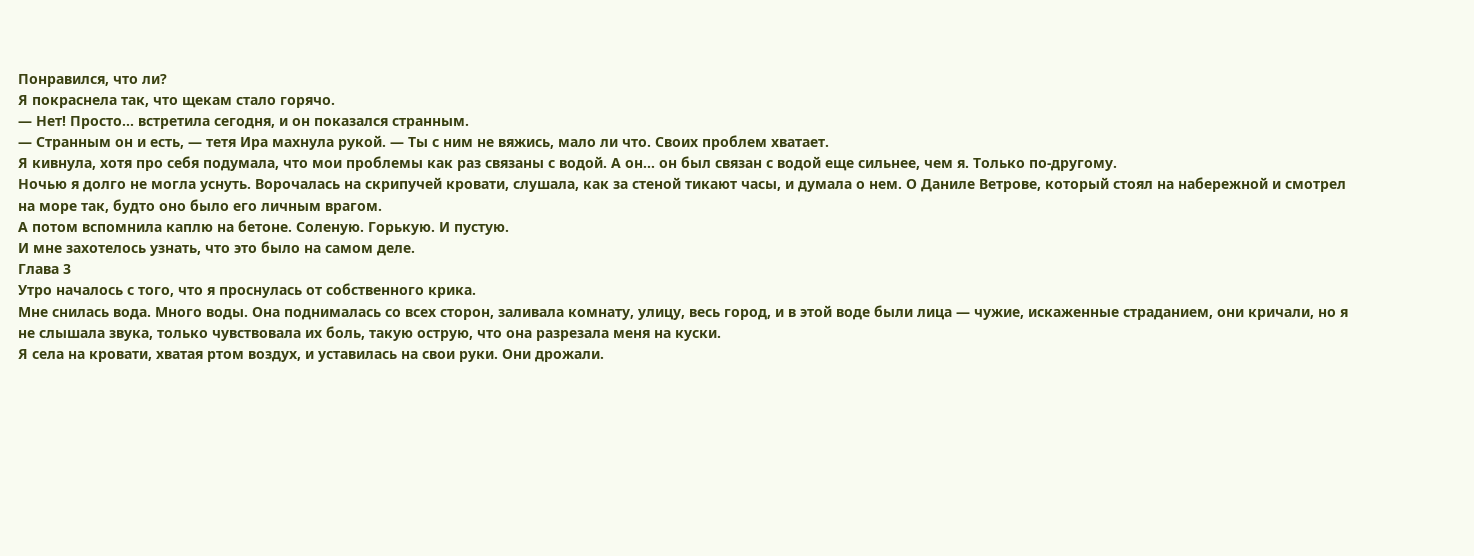Понравился, что ли?
Я покраснела так, что щекам стало горячо.
— Нет! Просто... встретила сегодня, и он показался странным.
— Странным он и есть, — тетя Ира махнула рукой. — Ты с ним не вяжись, мало ли что. Своих проблем хватает.
Я кивнула, хотя про себя подумала, что мои проблемы как раз связаны с водой. А он... он был связан с водой еще сильнее, чем я. Только по-другому.
Ночью я долго не могла уснуть. Ворочалась на скрипучей кровати, слушала, как за стеной тикают часы, и думала о нем. О Даниле Ветрове, который стоял на набережной и смотрел на море так, будто оно было его личным врагом.
А потом вспомнила каплю на бетоне. Соленую. Горькую. И пустую.
И мне захотелось узнать, что это было на самом деле.
Глава 3
Утро началось с того, что я проснулась от собственного крика.
Мне снилась вода. Много воды. Она поднималась со всех сторон, заливала комнату, улицу, весь город, и в этой воде были лица — чужие, искаженные страданием, они кричали, но я не слышала звука, только чувствовала их боль, такую острую, что она разрезала меня на куски.
Я села на кровати, хватая ртом воздух, и уставилась на свои руки. Они дрожали.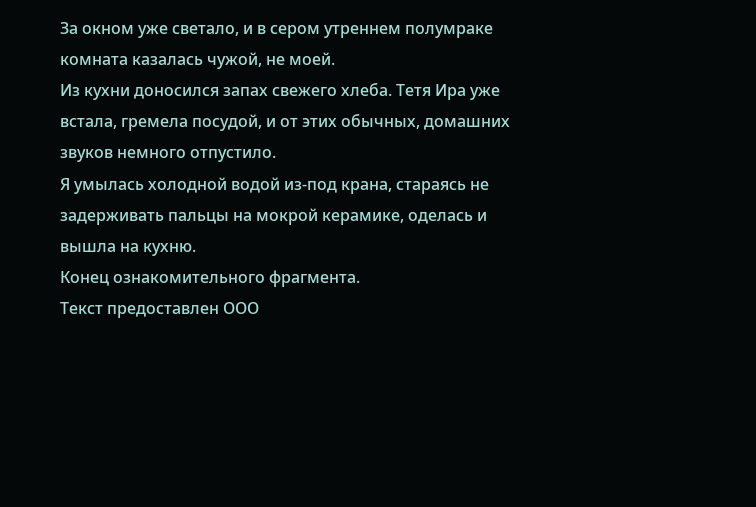За окном уже светало, и в сером утреннем полумраке комната казалась чужой, не моей.
Из кухни доносился запах свежего хлеба. Тетя Ира уже встала, гремела посудой, и от этих обычных, домашних звуков немного отпустило.
Я умылась холодной водой из-под крана, стараясь не задерживать пальцы на мокрой керамике, оделась и вышла на кухню.
Конец ознакомительного фрагмента.
Текст предоставлен ООО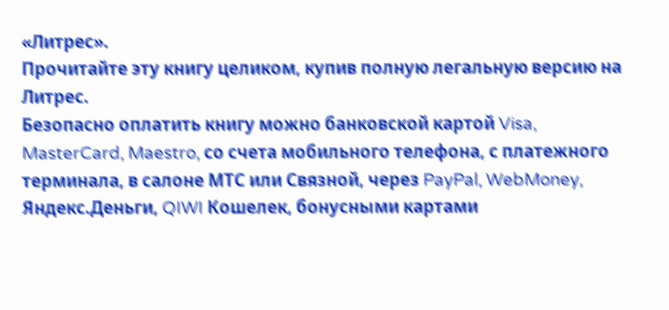«Литрес».
Прочитайте эту книгу целиком, купив полную легальную версию на Литрес.
Безопасно оплатить книгу можно банковской картой Visa, MasterCard, Maestro, со счета мобильного телефона, с платежного терминала, в салоне МТС или Связной, через PayPal, WebMoney, Яндекс.Деньги, QIWI Кошелек, бонусными картами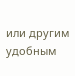или другим удобным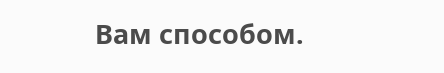Вам способом.